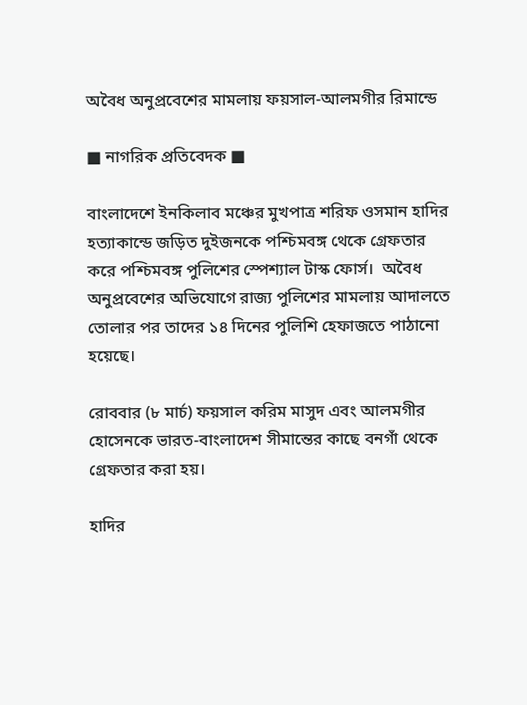অবৈধ অনুপ্রবেশের মামলায় ফয়সাল-আলমগীর রিমান্ডে

■ নাগরিক প্রতিবেদক ■

বাংলাদেশে ইনকিলাব মঞ্চের মুখপাত্র শরিফ ওসমান হাদির হত্যাকান্ডে জড়িত দুইজনকে পশ্চিমবঙ্গ থেকে গ্রেফতার করে পশ্চিমবঙ্গ পুলিশের স্পেশ্যাল টাস্ক ফোর্স।  অবৈধ অনুপ্রবেশের অভিযোগে রাজ্য পুলিশের মামলায় আদালতে তোলার পর তাদের ১৪ দিনের পুলিশি হেফাজতে পাঠানো হয়েছে।

রোববার (৮ মার্চ) ফয়সাল করিম মাসুদ এবং আলমগীর হোসেনকে ভারত-বাংলাদেশ সীমান্তের কাছে বনগাঁ থেকে গ্রেফতার করা হয়।

হাদির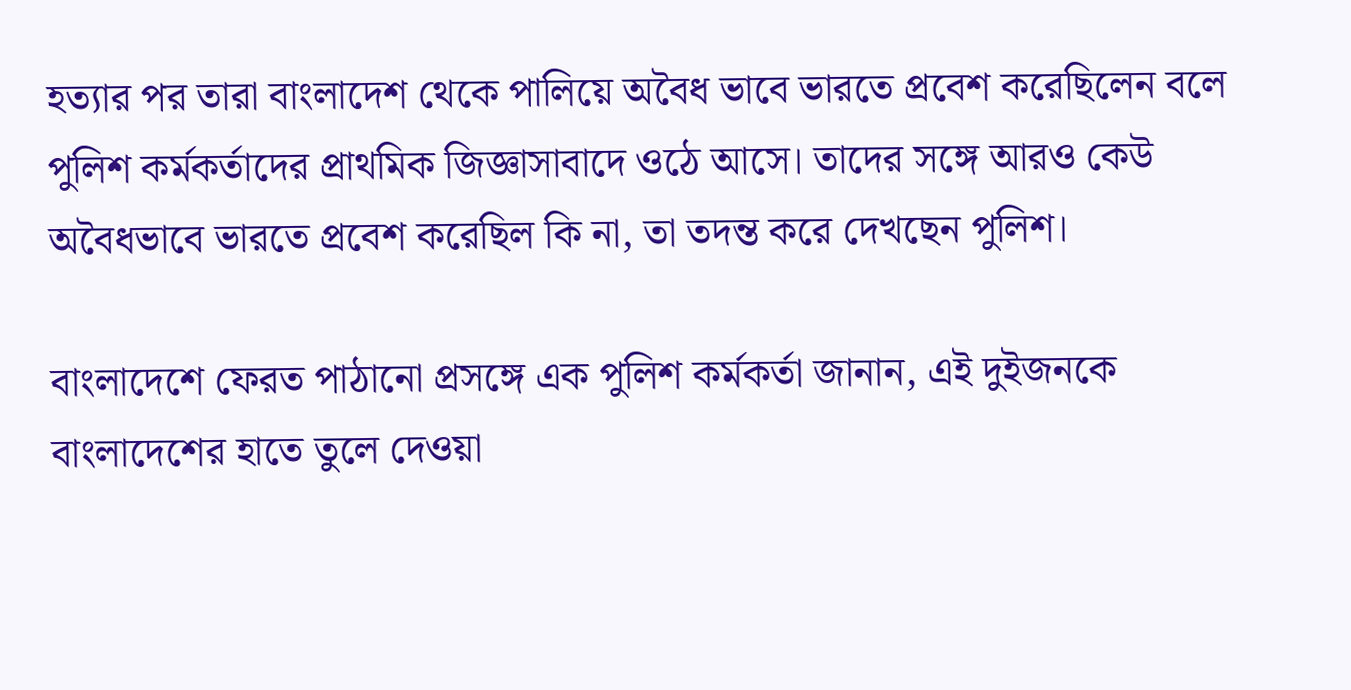হত্যার পর তারা বাংলাদেশ থেকে পালিয়ে অবৈধ ভাবে ভারতে প্রবেশ করেছিলেন বলে পুলিশ কর্মকর্তাদের প্রাথমিক জিজ্ঞাসাবাদে ওঠে আসে। তাদের সঙ্গে আরও কেউ অবৈধভাবে ভারতে প্রবেশ করেছিল কি না, তা তদন্ত করে দেখছেন পুলিশ।

বাংলাদেশে ফেরত পাঠানো প্রসঙ্গে এক পুলিশ কর্মকর্তা জানান, এই দুইজনকে বাংলাদেশের হাতে তুলে দেওয়া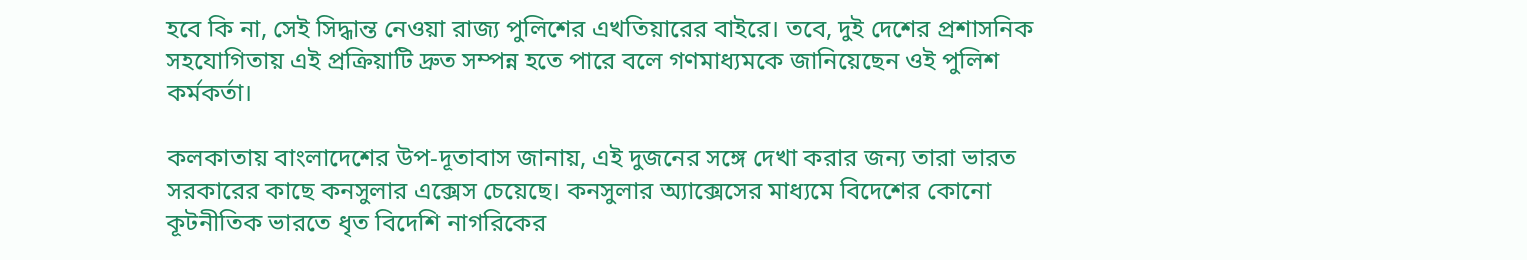হবে কি না, সেই সিদ্ধান্ত নেওয়া রাজ্য পুলিশের এখতিয়ারের বাইরে। তবে, দুই দেশের প্রশাসনিক সহযোগিতায় এই প্রক্রিয়াটি দ্রুত সম্পন্ন হতে পারে বলে গণমাধ্যমকে জানিয়েছেন ওই পুলিশ কর্মকর্তা।

কলকাতায় বাংলাদেশের উপ-দূতাবাস জানায়, এই দুজনের সঙ্গে দেখা করার জন্য তারা ভারত সরকারের কাছে কনসুলার এক্সেস চেয়েছে। কনসুলার অ্যাক্সেসের মাধ্যমে বিদেশের কোনো কূটনীতিক ভারতে ধৃত বিদেশি নাগরিকের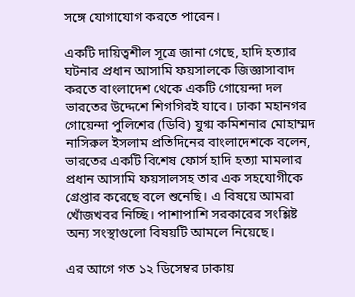সঙ্গে যোগাযোগ করতে পারেন।

একটি দায়িত্বশীল সূত্রে জানা গেছে, হাদি হত্যার ঘটনার প্রধান আসামি ফয়সালকে জিজ্ঞাসাবাদ করতে বাংলাদেশ থেকে একটি গোয়েন্দা দল ভারতের উদ্দেশে শিগগিরই যাবে। ঢাকা মহানগর গোয়েন্দা পুলিশের (ডিবি) যুগ্ম কমিশনার মোহাম্মদ নাসিরুল ইসলাম প্রতিদিনের বাংলাদেশকে বলেন, ভারতের একটি বিশেষ ফোর্স হাদি হত্যা মামলার প্রধান আসামি ফয়সালসহ তার এক সহযোগীকে গ্রেপ্তার করেছে বলে শুনেছি। এ বিষয়ে আমরা খোঁজখবর নিচ্ছি। পাশাপাশি সরকারের সংশ্লিষ্ট অন্য সংস্থাগুলো বিষয়টি আমলে নিয়েছে।

এর আগে গত ১২ ডিসেম্বর ঢাকায়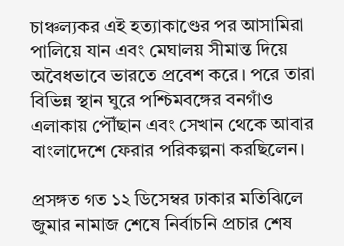চাঞ্চল্যকর এই হত্যাকাণ্ডের পর আসামিরা পালিয়ে যান এবং মেঘালয় সীমান্ত দিয়ে অবৈধভাবে ভারতে প্রবেশ করে। পরে তারা বিভিন্ন স্থান ঘুরে পশ্চিমবঙ্গের বনগাঁও এলাকায় পৌঁছান এবং সেখান থেকে আবার বাংলাদেশে ফেরার পরিকল্পনা করছিলেন।

প্রসঙ্গত গত ১২ ডিসেম্বর ঢাকার মতিঝিলে জুমার নামাজ শেষে নির্বাচনি প্রচার শেষ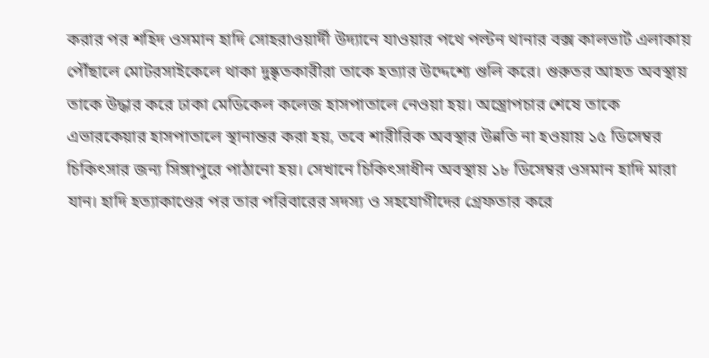করার পর শহিদ ওসমান হাদি সোহরাওয়ার্দী উদ্যানে যাওয়ার পথে পল্টন থানার বক্স কালভার্ট এলাকায় পৌঁছালে মোটরসাইকেলে থাকা দুষ্কৃতকারীরা তাকে হত্যার উদ্দেশ্যে গুলি করে। গুরুতর আহত অবস্থায় তাকে উদ্ধার করে ঢাকা মেডিকেল কলেজ হাসপাতালে নেওয়া হয়। অস্ত্রোপচার শেষে তাকে এভারকেয়ার হাসপাতালে স্থানান্তর করা হয়, তবে শারীরিক অবস্থার উন্নতি না হওয়ায় ১৫ ডিসেম্বর চিকিৎসার জন্য সিঙ্গাপুরে পাঠানো হয়। সেখানে চিকিৎসাধীন অবস্থায় ১৮ ডিসেম্বর ওসমান হাদি মারা যান। হাদি হত্যাকাণ্ডের পর তার পরিবারের সদস্য ও সহযোগীদের গ্রেফতার করে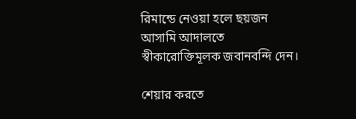রিমান্ডে নেওয়া হলে ছয়জন আসামি আদালতে স্বীকারোক্তিমূলক জবানবন্দি দেন।

শেয়ার করতে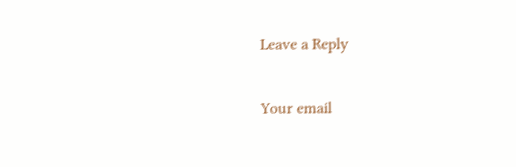Leave a Reply

Your email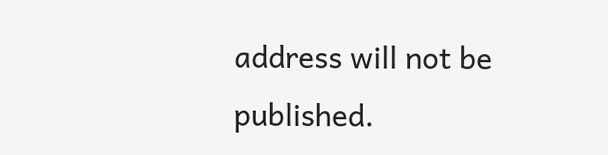address will not be published.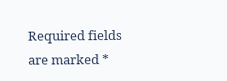Required fields are marked *